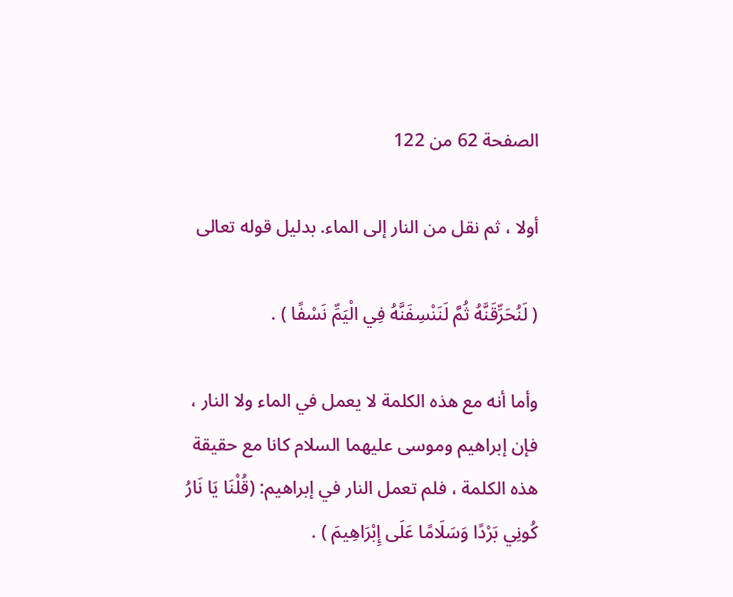الصفحة 62 من 122

أولا ، ثم نقل من النار إلى الماء. بدليل قوله تعالى

( لَنُحَرِّقَنَّهُ ثُمَّ لَنَنْسِفَنَّهُ فِي الْيَمِّ نَسْفًا ) .

وأما أنه مع هذه الكلمة لا يعمل في الماء ولا النار ، فإن إبراهيم وموسى عليهما السلام كانا مع حقيقة هذه الكلمة ، فلم تعمل النار في إبراهيم: (قُلْنَا يَا نَارُ كُونِي بَرْدًا وَسَلَامًا عَلَى إِبْرَاهِيمَ ) .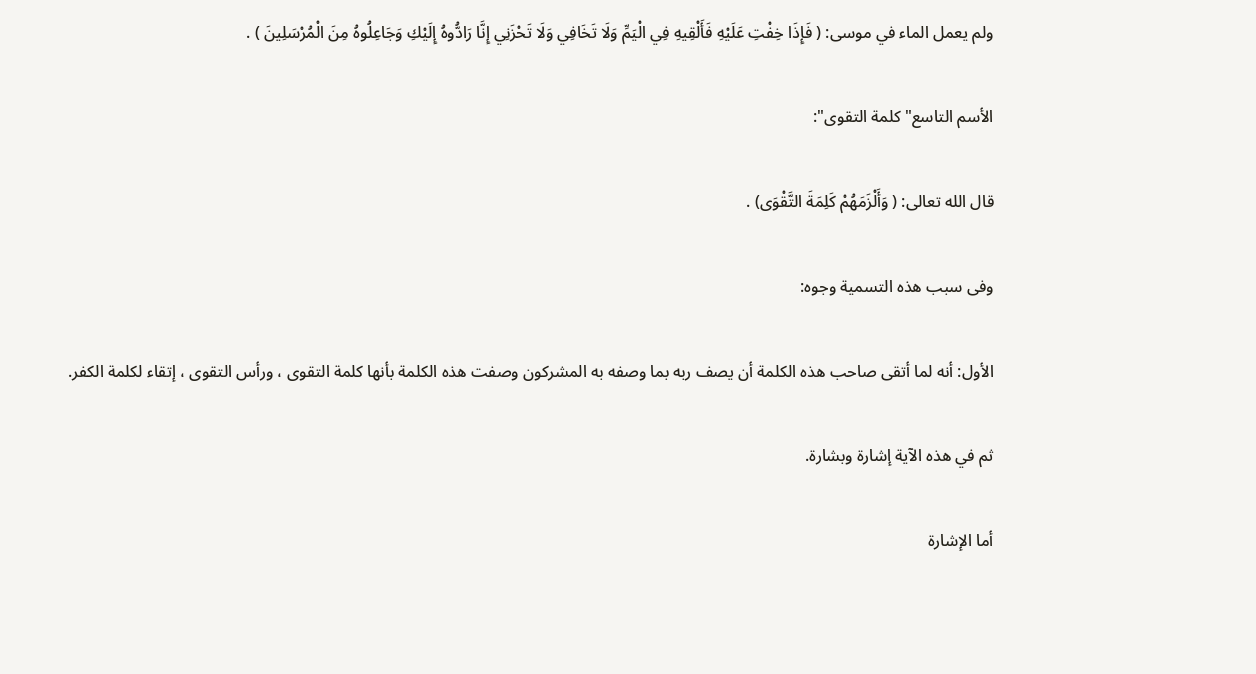ولم يعمل الماء في موسى: ( فَإِذَا خِفْتِ عَلَيْهِ فَأَلْقِيهِ فِي الْيَمِّ وَلَا تَخَافِي وَلَا تَحْزَنِي إِنَّا رَادُّوهُ إِلَيْكِ وَجَاعِلُوهُ مِنَ الْمُرْسَلِينَ ) .

الأسم التاسع"كلمة التقوى":

قال الله تعالى: ( وَأَلْزَمَهُمْ كَلِمَةَ التَّقْوَى) .

وفى سبب هذه التسمية وجوه:

الأول: أنه لما أتقى صاحب هذه الكلمة أن يصف ربه بما وصفه به المشركون وصفت هذه الكلمة بأنها كلمة التقوى ، ورأس التقوى ، إتقاء لكلمة الكفر.

ثم في هذه الآية إشارة وبشارة.

أما الإشارة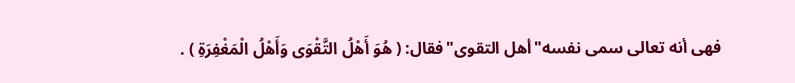فهى أنه تعالى سمى نفسه"أهل التقوى"فقال: ( هُوَ أَهْلُ التَّقْوَى وَأَهْلُ الْمَغْفِرَةِ ) .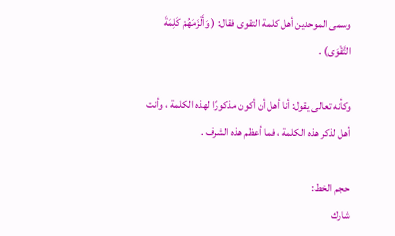وسمى الموحدين أهل كلمة التقوى فقال: ( وَأَلْزَمَهُمْ كَلِمَةَ التَّقْوَى) .

وكأنه تعالى يقول: أنا أهل أن أكون مذكورًا لهذه الكلمة ، وأنت أهل لذكر هذه الكلمة ، فما أعظم هذه الشرف .

حجم الخط:
شارك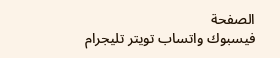الصفحة
فيسبوك واتساب تويتر تليجرام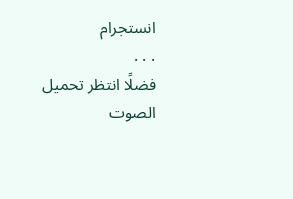انستجرام
. . .
فضلًا انتظر تحميل الصوت